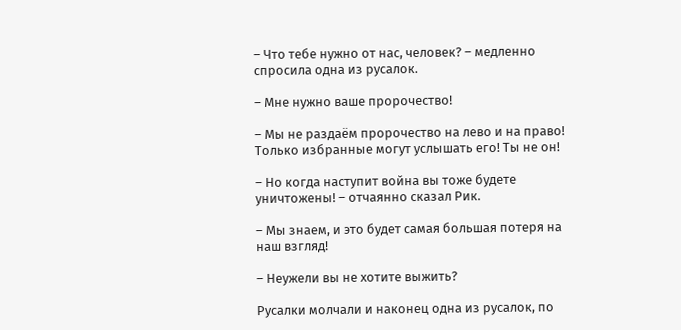– Что тебе нужно от нас, человек? – медленно спросила одна из русалок.

– Мне нужно ваше пророчество!

– Мы не раздаём пророчество на лево и на право! Только избранные могут услышать его! Ты не он!

– Но когда наступит война вы тоже будете уничтожены! – отчаянно сказал Рик.

– Мы знаем, и это будет самая большая потеря на наш взгляд!

– Неужели вы не хотите выжить?

Русалки молчали и наконец одна из русалок, по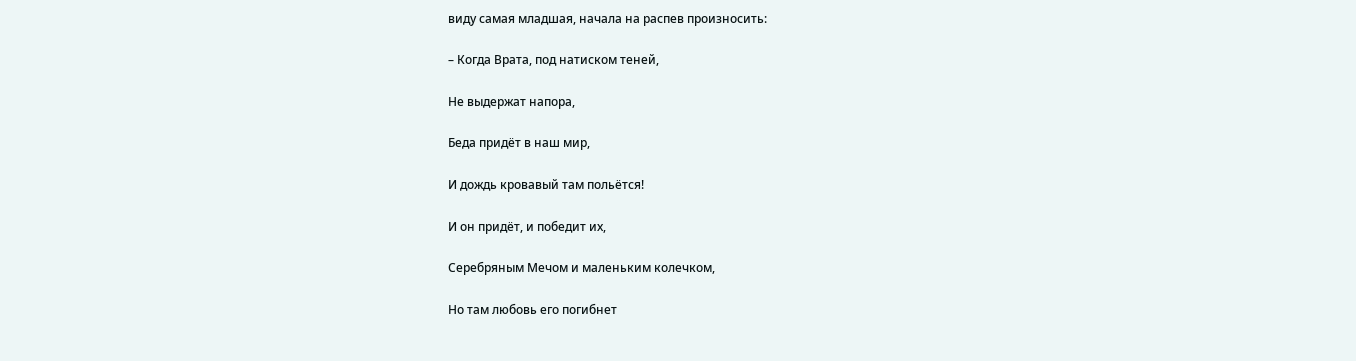виду самая младшая, начала на распев произносить:

– Когда Врата, под натиском теней,

Не выдержат напора,

Беда придёт в наш мир,

И дождь кровавый там польётся!

И он придёт, и победит их,

Серебряным Мечом и маленьким колечком,

Но там любовь его погибнет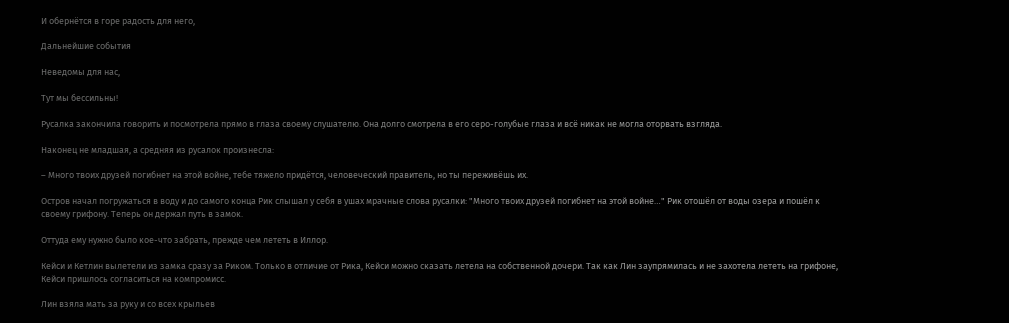И обернётся в горе радость для него,

Дальнейшие события

Неведомы для нас,

Тут мы бессильны!

Русалка закончила говорить и посмотрела прямо в глаза своему слушателю. Она долго смотрела в его серо-голубые глаза и всё никак не могла оторвать взгляда.

Наконец не младшая, а средняя из русалок произнесла:

– Много твоих друзей погибнет на этой войне, тебе тяжело придётся, человеческий правитель, но ты переживёшь их.

Остров начал погружаться в воду и до самого конца Рик слышал у себя в ушах мрачные слова русалки: "Много твоих друзей погибнет на этой войне…" Рик отошёл от воды озера и пошёл к своему грифону. Теперь он держал путь в замок.

Оттуда ему нужно было кое-что забрать, прежде чем лететь в Иллор.

Кейси и Кетлин вылетели из замка сразу за Риком. Только в отличие от Рика, Кейси можно сказать летела на собственной дочери. Так как Лин заупрямилась и не захотела лететь на грифоне, Кейси пришлось согласиться на компромисс.

Лин взяла мать за руку и со всех крыльев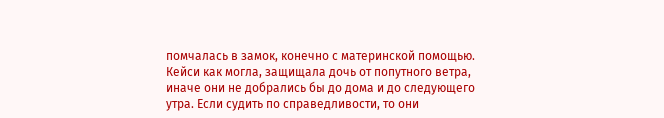помчалась в замок, конечно с материнской помощью. Кейси как могла, защищала дочь от попутного ветра, иначе они не добрались бы до дома и до следующего утра. Если судить по справедливости, то они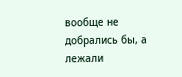вообще не добрались бы, а лежали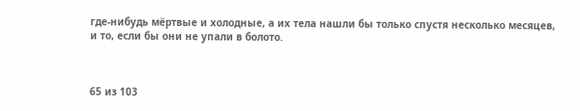где-нибудь мёртвые и холодные, а их тела нашли бы только спустя несколько месяцев, и то, если бы они не упали в болото.



65 из 103